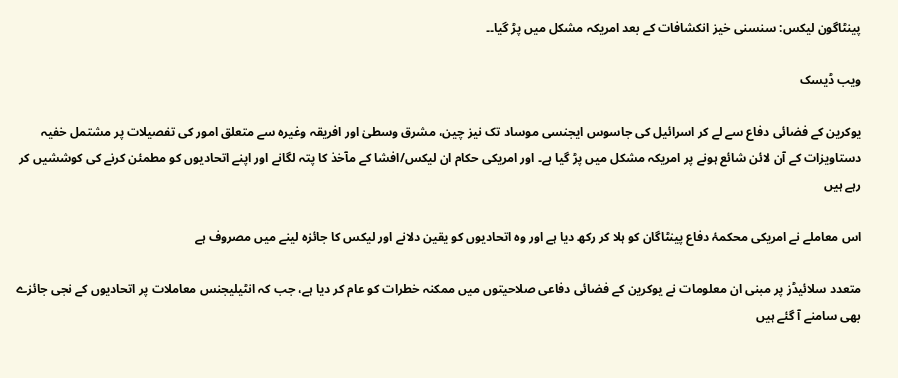پینٹاگون لیکس: سنسنی خیز انکشافات کے بعد امریکہ مشکل میں پڑ گیا۔۔

ویب ڈیسک

یوکرین کے فضائی دفاع سے لے کر اسرائیل کی جاسوس ایجنسی موساد تک نیز چین، مشرق وسطیٰ اور افریقہ وغیرہ سے متعلق امور کی تفصیلات پر مشتمل خفیہ دستاویزات کے آن لائن شائع ہونے پر امریکہ مشکل میں پڑ گیا ہے۔ اور امریکی حکام ان لیکس/افشا کے مآخذ کا پتہ لگانے اور اپنے اتحادیوں کو مطمئن کرنے کی کوششیں کر رہے ہیں

اس معاملے نے امریکی محکمۂ دفاع پینٹاگان کو ہلا کر رکھ دیا ہے اور وہ اتحادیوں کو یقین دلانے اور لیکس کا جائزہ لینے میں مصروف ہے

متعدد سلائیڈز پر مبنی ان معلومات نے یوکرین کے فضائی دفاعی صلاحیتوں میں ممکنہ خطرات کو عام کر دیا ہے، جب کہ انٹیلیجنس معاملات پر اتحادیوں کے نجی جائزے بھی سامنے آ گئے ہیں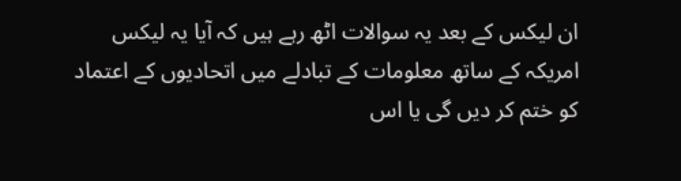ان لیکس کے بعد یہ سوالات اٹھ رہے ہیں کہ آیا یہ لیکس امریکہ کے ساتھ معلومات کے تبادلے میں اتحادیوں کے اعتماد کو ختم کر دیں گی یا اس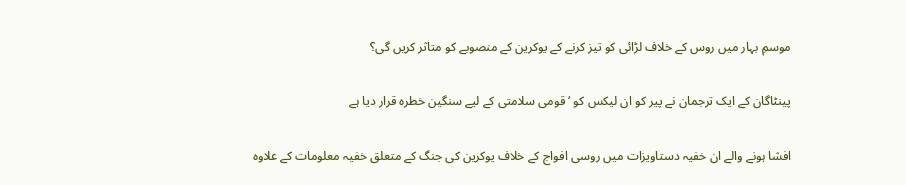موسمِ بہار میں روس کے خلاف لڑائی کو تیز کرنے کے یوکرین کے منصوبے کو متاثر کریں گی؟

پینٹاگان کے ایک ترجمان نے پیر کو ان لیکس کو ‘قومی سلامتی کے لیے سنگین خطرہ قرار دیا ہے

افشا ہونے والے ان خفیہ دستاویزات میں روسی افواج کے خلاف یوکرین کی جنگ کے متعلق خفیہ معلومات کے علاوہ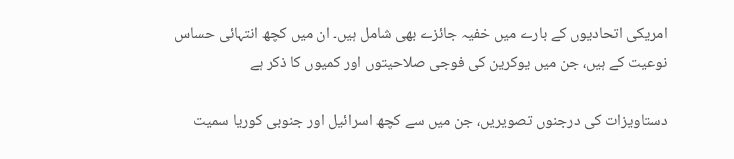امریکی اتحادیوں کے بارے میں خفیہ جائزے بھی شامل ہیں۔ ان میں کچھ انتہائی حساس نوعیت کے ہیں، جن میں یوکرین کی فوجی صلاحیتوں اور کمیوں کا ذکر ہے

دستاویزات کی درجنوں تصویریں، جن میں سے کچھ اسرائیل اور جنوبی کوریا سمیت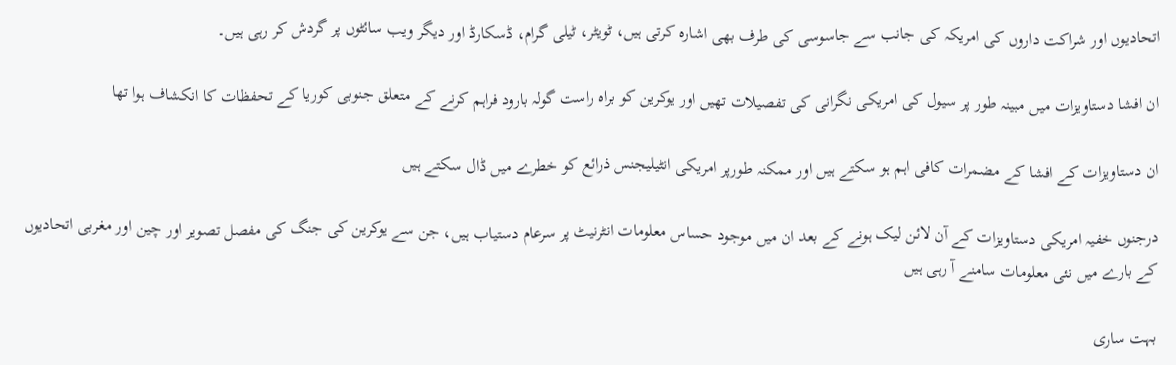اتحادیوں اور شراکت داروں کی امریکہ کی جانب سے جاسوسی کی طرف بھی اشارہ کرتی ہیں، ٹویٹر، ٹیلی گرام، ڈسکارڈ اور دیگر ویب سائٹوں پر گردش کر رہی ہیں۔

ان افشا دستاویزات میں مبینہ طور پر سیول کی امریکی نگرانی کی تفصیلات تھیں اور یوکرین کو براہ راست گولہ بارود فراہم کرنے کے متعلق جنوبی کوریا کے تحفظات کا انکشاف ہوا تھا

ان دستاویزات کے افشا کے مضمرات کافی اہم ہو سکتے ہیں اور ممکنہ طورپر امریکی انٹیلیجنس ذرائع کو خطرے میں ڈال سکتے ہیں

درجنوں خفیہ امریکی دستاویزات کے آن لائن لیک ہونے کے بعد ان میں موجود حساس معلومات انٹرنیٹ پر سرعام دستیاب ہیں، جن سے یوکرین کی جنگ کی مفصل تصویر اور چین اور مغربی اتحادیوں کے بارے میں نئی معلومات سامنے آ رہی ہیں

بہت ساری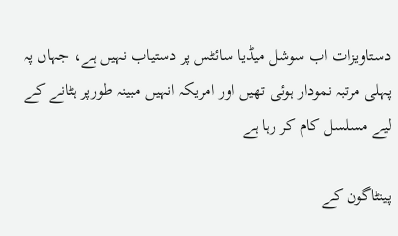دستاویزات اب سوشل میڈیا سائٹس پر دستیاب نہیں ہے، جہاں پہ پہلی مرتبہ نمودار ہوئی تھیں اور امریکہ انہیں مبینہ طورپر ہٹانے کے لیے مسلسل کام کر رہا ہے

پینٹاگون کے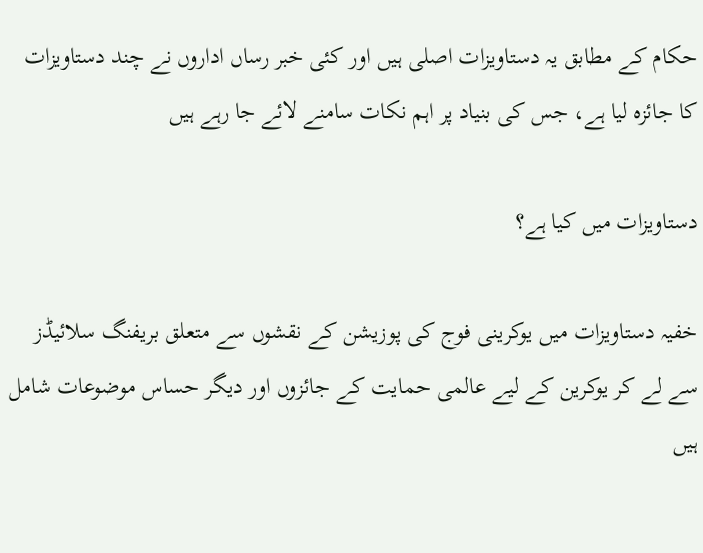حکام کے مطابق یہ دستاویزات اصلی ہیں اور کئی خبر رساں اداروں نے چند دستاویزات کا جائزہ لیا ہے، جس کی بنیاد پر اہم نکات سامنے لائے جا رہے ہیں

دستاویزات میں کیا ہے؟

خفیہ دستاویزات میں یوکرینی فوج کی پوزیشن کے نقشوں سے متعلق بریفنگ سلائیڈز سے لے کر یوکرین کے لیے عالمی حمایت کے جائزوں اور دیگر حساس موضوعات شامل ہیں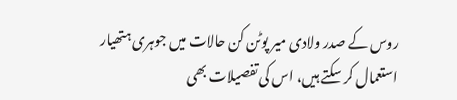روس کے صدر ولادی میر پوٹن کن حالات میں جوہری ہتھیار استعمال کر سکتے ہیں، اس کی تفصیلات بھی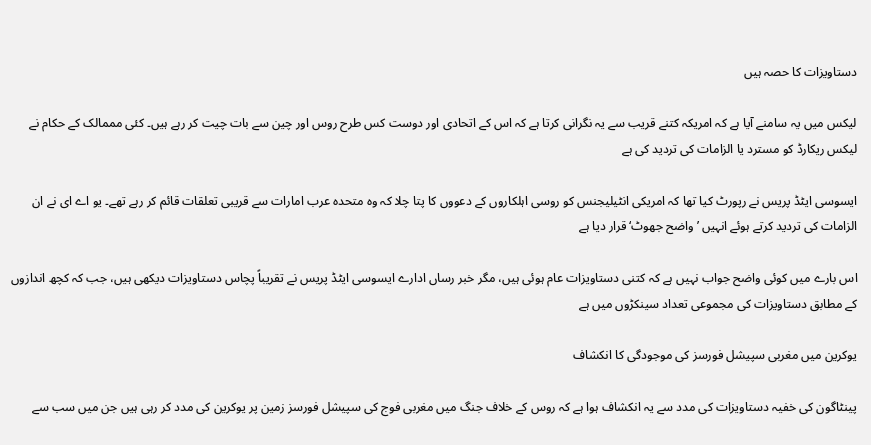دستاویزات کا حصہ ہیں

لیکس میں یہ سامنے آیا ہے کہ امریکہ کتنے قریب سے یہ نگرانی کرتا ہے کہ اس کے اتحادی اور دوست کس طرح روس اور چین سے بات چیت کر رہے ہیں۔ کئی مممالک کے حکام نے لیکس ریکارڈ کو مسترد یا الزامات کی تردید کی ہے

ایسوسی ایٹڈ پریس نے رپورٹ کیا تھا کہ امریکی انٹیلیجنس کو روسی اہلکاروں کے دعووں کا پتا چلا کہ وہ متحدہ عرب امارات سے قریبی تعلقات قائم کر رہے تھے۔ یو اے ای نے ان الزامات کی تردید کرتے ہوئے انہیں ’واضح جھوٹ‘ قرار دیا ہے

اس بارے میں کوئی واضح جواب نہیں ہے کہ کتنی دستاویزات عام ہوئی ہیں، مگر خبر رساں ادارے ایسوسی ایٹڈ پریس نے تقریباً پچاس دستاویزات دیکھی ہیں، جب کہ کچھ اندازوں کے مطابق دستاویزات کی مجموعی تعداد سینکڑوں میں ہے

یوکرین میں مغربی سپیشل فورسز کی موجودگی کا انکشاف

پینٹاگون کی خفیہ دستاویزات کی مدد سے یہ انکشاف ہوا ہے کہ روس کے خلاف جنگ میں مغربی فوج کی سپیشل فورسز زمین پر یوکرین کی مدد کر رہی ہیں جن میں سب سے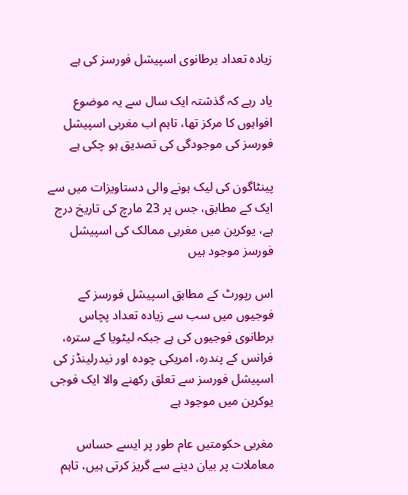زیادہ تعداد برطانوی اسپیشل فورسز کی ہے

یاد رہے کہ گذشتہ ایک سال سے یہ موضوع افواہوں کا مرکز تھا، تاہم اب مغربی اسپیشل فورسز کی موجودگی کی تصدیق ہو چکی ہے

پینٹاگون کی لیک ہونے والی دستاویزات میں سے ایک کے مطابق، جس پر 23 مارچ کی تاریخ درج ہے، یوکرین میں مغربی ممالک کی اسپیشل فورسز موجود ہیں

اس رپورٹ کے مطابق اسپیشل فورسز کے فوجیوں میں سب سے زیادہ تعداد پچاس برطانوی فوجیوں کی ہے جبکہ لیٹویا کے سترہ، فرانس کے پندرہ، امریکی چودہ اور نیدرلینڈز کی اسپیشل فورسز سے تعلق رکھنے والا ایک فوجی یوکرین میں موجود ہے

مغربی حکومتیں عام طور پر ایسے حساس معاملات پر بیان دینے سے گریز کرتی ہیں، تاہم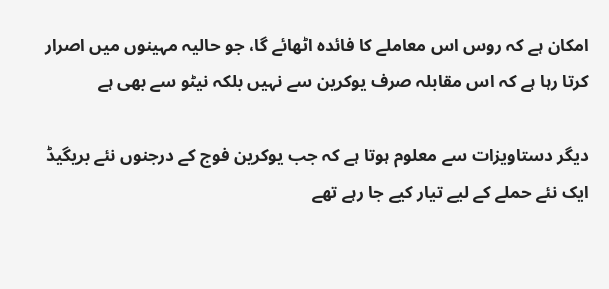امکان ہے کہ روس اس معاملے کا فائدہ اٹھائے گا، جو حالیہ مہینوں میں اصرار کرتا رہا ہے کہ اس مقابلہ صرف یوکرین سے نہیں بلکہ نیٹو سے بھی ہے

دیگر دستاویزات سے معلوم ہوتا ہے کہ جب یوکرین فوج کے درجنوں نئے بریگیڈ ایک نئے حملے کے لیے تیار کیے جا رہے تھے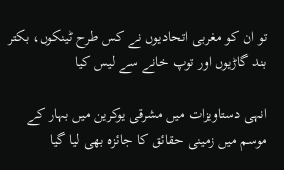تو ان کو مغربی اتحادیوں نے کس طرح ٹینکوں، بکتر بند گاڑیوں اور توپ خانے سے لیس کیا

انہی دستاویزات میں مشرقی یوکرین میں بہار کے موسم میں زمینی حقائق کا جائزہ بھی لیا گیا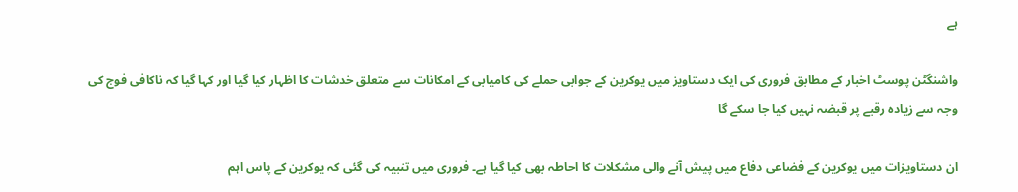ہے

واشنگٹن پوسٹ اخبار کے مطابق فروری کی ایک دستاویز میں یوکرین کے جوابی حملے کی کامیابی کے امکانات سے متعلق خدشات کا اظہار کیا گیا اور کہا گیا کہ ناکافی فوج کی وجہ سے زیادہ رقبے پر قبضہ نہیں کیا جا سکے گا

ان دستاویزات میں یوکرین کے فضاعی دفاع میں پیش آنے والی مشکلات کا احاطہ بھی کیا گیا ہے۔ فروری میں تنبیہ کی گئی کہ یوکرین کے پاس اہم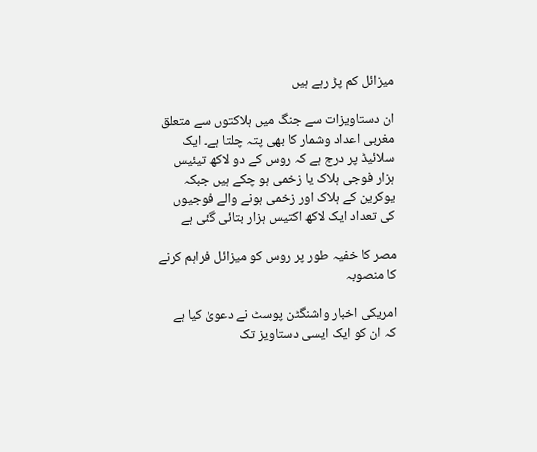میزائل کم پڑ رہے ہیں

ان دستاویزات سے جنگ میں ہلاکتوں سے متعلق مغربی اعداد وشمار کا بھی پتہ چلتا ہے۔ ایک سلائیڈ پر درج ہے کہ روس کے دو لاکھ تیئیس ہزار فوجی ہلاک یا زخمی ہو چکے ہیں جبکہ یوکرین کے ہلاک اور زخمی ہونے والے فوجیوں کی تعداد ایک لاکھ اکتیس ہزار بتائی گئی ہے

مصر کا خفیہ طور پر روس کو میزائل فراہم کرنے کا منصوبہ

امریکی اخبار واشنگٹن پوسٹ نے دعویٰ کیا ہے کہ ان کو ایک ایسی دستاویز تک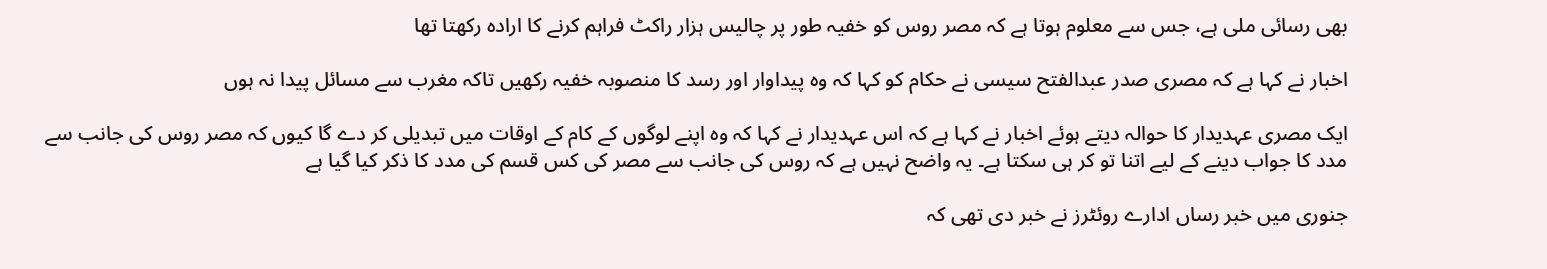بھی رسائی ملی ہے، جس سے معلوم ہوتا ہے کہ مصر روس کو خفیہ طور پر چالیس ہزار راکٹ فراہم کرنے کا ارادہ رکھتا تھا

اخبار نے کہا ہے کہ مصری صدر عبدالفتح سیسی نے حکام کو کہا کہ وہ پیداوار اور رسد کا منصوبہ خفیہ رکھیں تاکہ مغرب سے مسائل پیدا نہ ہوں

ایک مصری عہدیدار کا حوالہ دیتے ہوئے اخبار نے کہا ہے کہ اس عہدیدار نے کہا کہ وہ اپنے لوگوں کے کام کے اوقات میں تبدیلی کر دے گا کیوں کہ مصر روس کی جانب سے مدد کا جواب دینے کے لیے اتنا تو کر ہی سکتا ہے۔ یہ واضح نہیں ہے کہ روس کی جانب سے مصر کی کس قسم کی مدد کا ذکر کیا گیا ہے

جنوری میں خبر رساں ادارے روئٹرز نے خبر دی تھی کہ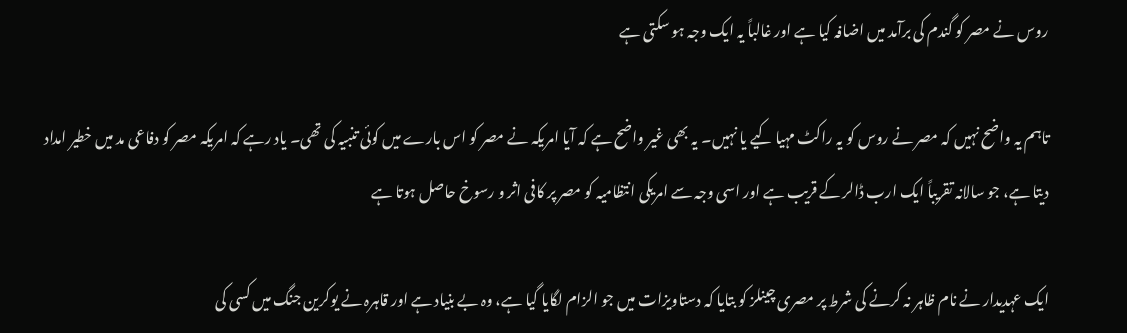روس نے مصر کو گندم کی برآمد میں اضافہ کیا ہے اور غالباً یہ ایک وجہ ہو سکتی ہے

تاہم یہ واضح نہیں کہ مصر نے روس کو یہ راکٹ مہیا کیے یا نہیں۔ یہ بھی غیر واضح ہے کہ آیا امریکہ نے مصر کو اس بارے میں کوئی تنبیہ کی تھی۔ یاد رہے کہ امریکہ مصر کو دفاعی مد میں خطیر امداد دیتا ہے، جو سالانہ تقریباً ایک ارب ڈالر کے قریب ہے اور اسی وجہ سے امریکی انتظامیہ کو مصر پر کافی اثر و رسوخ حاصل ہوتا ہے

ایک عہدیدار نے نام ظاہر نہ کرنے کی شرط پر مصری چینلز کو بتایا کہ دستاویزات میں جو الزام لگایا گیا ہے، وہ بے بنیاد ہے اور قاہرہ نے یوکرین جنگ میں کسی کی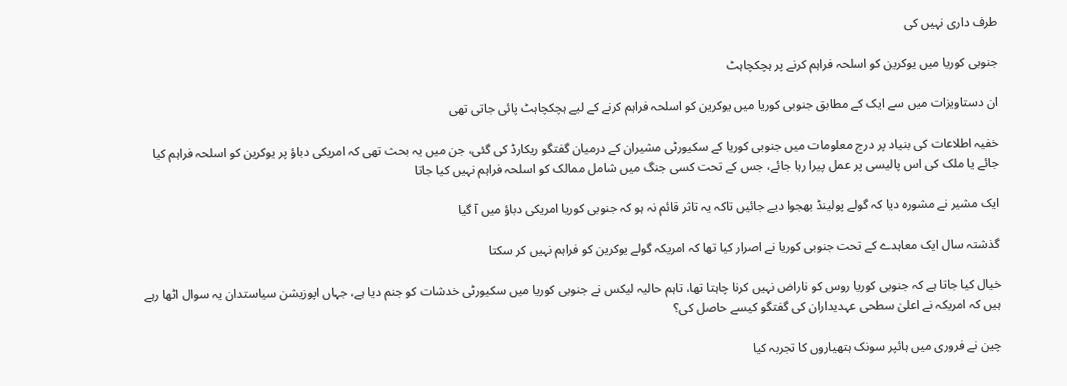طرف داری نہیں کی

جنوبی کوریا میں یوکرین کو اسلحہ فراہم کرنے پر ہچکچاہٹ

ان دستاویزات میں سے ایک کے مطابق جنوبی کوریا میں یوکرین کو اسلحہ فراہم کرنے کے لیے ہچکچاہٹ پائی جاتی تھی

خفیہ اطلاعات کی بنیاد پر درج معلومات میں جنوبی کوریا کے سکیورٹی مشیران کے درمیان گفتگو ریکارڈ کی گئی، جن میں یہ بحث تھی کہ امریکی دباؤ پر یوکرین کو اسلحہ فراہم کیا جائے یا ملک کی اس پالیسی پر عمل پیرا رہا جائے، جس کے تحت کسی جنگ میں شامل ممالک کو اسلحہ فراہم نہیں کیا جاتا

ایک مشیر نے مشورہ دیا کہ گولے پولینڈ بھجوا دیے جائیں تاکہ یہ تاثر قائم نہ ہو کہ جنوبی کوریا امریکی دباؤ میں آ گیا

گذشتہ سال ایک معاہدے کے تحت جنوبی کوریا نے اصرار کیا تھا کہ امریکہ گولے یوکرین کو فراہم نہیں کر سکتا

خیال کیا جاتا ہے کہ جنوبی کوریا روس کو ناراض نہیں کرنا چاہتا تھا، تاہم حالیہ لیکس نے جنوبی کوریا میں سکیورٹی خدشات کو جنم دیا ہے، جہاں اپوزیشن سیاستدان یہ سوال اٹھا رہے ہیں کہ امریکہ نے اعلیٰ سطحی عہدیداران کی گفتگو کیسے حاصل کی؟

چین نے فروری میں ہائپر سونک ہتھیاروں کا تجربہ کیا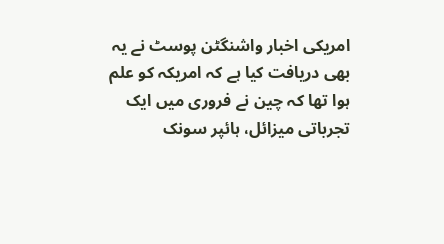امریکی اخبار واشنگٹن پوسٹ نے یہ بھی دریافت کیا ہے کہ امریکہ کو علم ہوا تھا کہ چین نے فروری میں ایک تجرباتی میزائل، ہائپر سونک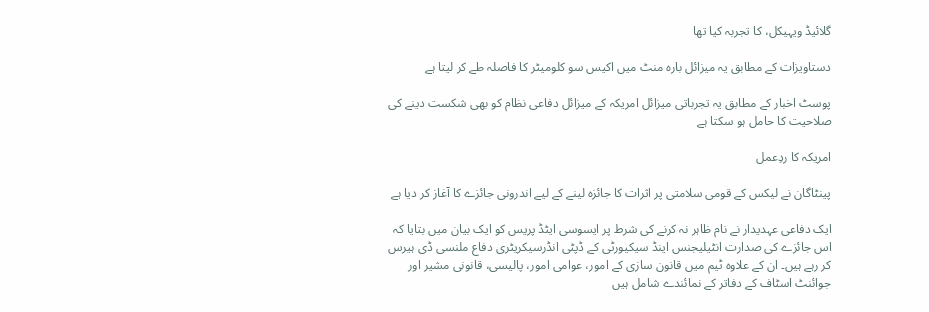گلائیڈ ویہیکل، کا تجربہ کیا تھا

دستاویزات کے مطابق یہ میزائل بارہ منٹ میں اکیس سو کلومیٹر کا فاصلہ طے کر لیتا ہے

پوسٹ اخبار کے مطابق یہ تجرباتی میزائل امریکہ کے میزائل دفاعی نظام کو بھی شکست دینے کی صلاحیت کا حامل ہو سکتا ہے

امریکہ کا ردِعمل

پینٹاگان نے لیکس کے قومی سلامتی پر اثرات کا جائزہ لینے کے لیے اندرونی جائزے کا آغاز کر دیا ہے

ایک دفاعی عہدیدار نے نام ظاہر نہ کرنے کی شرط پر ایسوسی ایٹڈ پریس کو ایک بیان میں بتایا کہ اس جائزے کی صدارت انٹیلیجنس اینڈ سیکیورٹی کے ڈپٹی انڈرسیکریٹری دفاع ملنسی ڈی ہیرس کر رہے ہیں۔ ان کے علاوہ ٹیم میں قانون سازی کے امور، عوامی امور، پالیسی، قانونی مشیر اور جوائنٹ اسٹاف کے دفاتر کے نمائندے شامل ہیں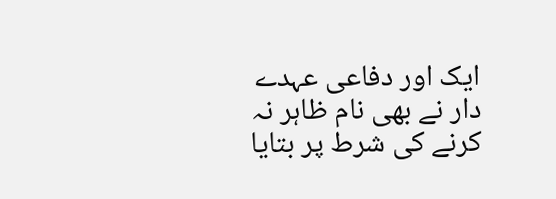ایک اور دفاعی عہدے دار نے بھی نام ظاہر نہ کرنے کی شرط پر بتایا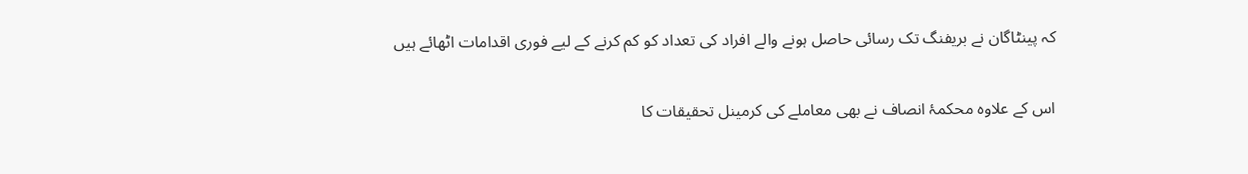کہ پینٹاگان نے بریفنگ تک رسائی حاصل ہونے والے افراد کی تعداد کو کم کرنے کے لیے فوری اقدامات اٹھائے ہیں

اس کے علاوہ محکمۂ انصاف نے بھی معاملے کی کرمینل تحقیقات کا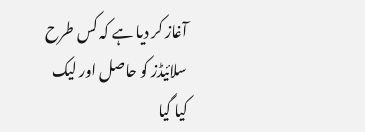آغاز کر دیا ہے کہ کس طرح سلائیڈز کو حاصل اور لیک کیا گیا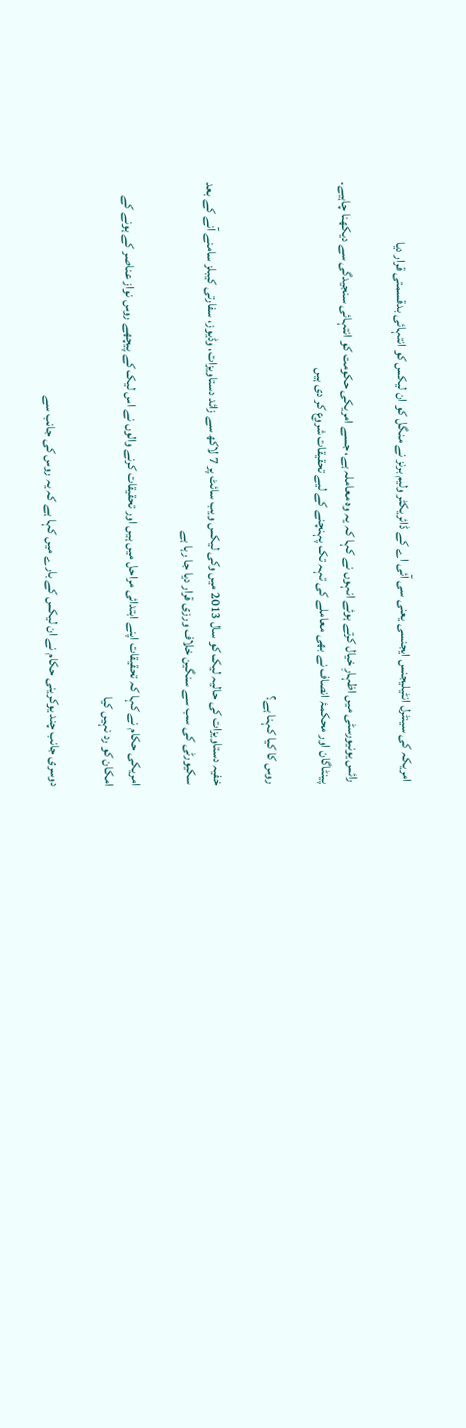امریکہ کی سینٹرل انٹیلیجنس ایجنسی یعنی سی آئی اے کے ڈائریکٹر ولیم برنز نے منگل کو ان لیکس کو انتہائی بدقسمتی قرار دیا

رائس یونیورسٹی میں اظہارِ خیال کرتے ہوئے انہوں نے کہا کہ یہ وہ معاملہ ہے، جسے امریکی حکومت کو انتہائی سنجیدگی سے دیکھنا چاہیے۔ پینٹاگان اور محکمۂ انصاف نے بھی معاملے کی تہہ تک پہنچنے کے لیے تحقیقات شروع کر دی ہیں

روس کا کیا کہنا ہے؟

خفیہ دستاویزات کی حالیہ لیک کو سال 2013 میں وکی لیکس ویب سائٹ پر 7 لاکھ سے زائد دستاویزات، وڈیوز، سفارتی کیبلز سامنے آنے کے بعد سکیورٹی کی سب سے سنگین خلاف ورزی قرار دیا جا رہا ہے

امریکی حکام نے کہا کہ تحقیقات اپنے ابتدائی مراحل میں ہیں اور تحقیقات کرنے والوں نے اس لیک کے پیچھے روس نواز عناصر کے ہونے کے امکان کو رد نہیں کیا

دوسری جانب چند یوکرینی حکام نے ان لیکس کے بارے میں کہا ہے کہ یہ روس کی جانب سے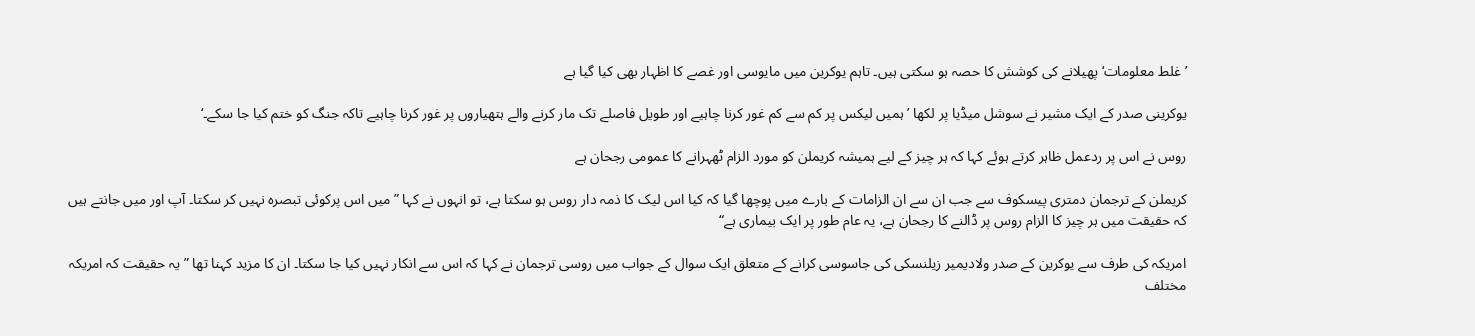’غلط معلومات‘ پھیلانے کی کوشش کا حصہ ہو سکتی ہیں۔ تاہم یوکرین میں مایوسی اور غصے کا اظہار بھی کیا گیا ہے

یوکرینی صدر کے ایک مشیر نے سوشل میڈیا پر لکھا ’ہمیں لیکس پر کم سے کم غور کرنا چاہیے اور طویل فاصلے تک مار کرنے والے ہتھیاروں پر غور کرنا چاہیے تاکہ جنگ کو ختم کیا جا سکے۔‘

روس نے اس پر ردعمل ظاہر کرتے ہوئے کہا کہ ہر چیز کے لیے ہمیشہ کریملن کو مورد الزام ٹھہرانے کا عمومی رجحان ہے

کریملن کے ترجمان دمتری پیسکوف سے جب ان سے ان الزامات کے بارے میں پوچھا گیا کہ کیا اس لیک کا ذمہ دار روس ہو سکتا ہے، تو انہوں نے کہا ”میں اس پرکوئی تبصرہ نہیں کر سکتا۔ آپ اور میں جانتے ہیں کہ حقیقت میں ہر چیز کا الزام روس پر ڈالنے کا رجحان ہے، یہ عام طور پر ایک بیماری ہے“

امریکہ کی طرف سے یوکرین کے صدر ولادیمیر زیلنسکی کی جاسوسی کرانے کے متعلق ایک سوال کے جواب میں روسی ترجمان نے کہا کہ اس سے انکار نہیں کیا جا سکتا۔ ان کا مزید کہنا تھا ”یہ حقیقت کہ امریکہ مختلف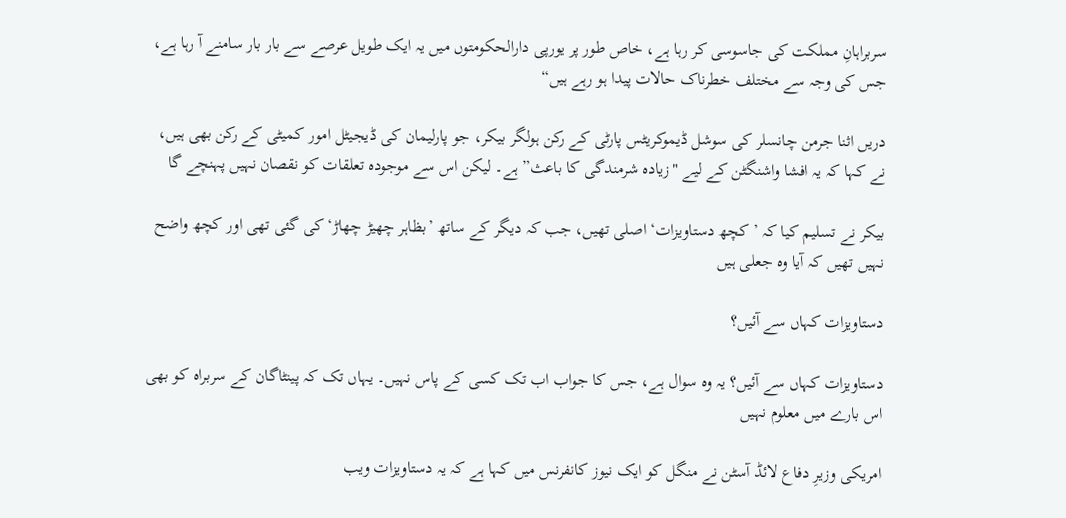سربراہانِ مملکت کی جاسوسی کر رہا ہے، خاص طور پر یورپی دارالحکومتوں میں یہ ایک طویل عرصے سے بار بار سامنے آ رہا ہے، جس کی وجہ سے مختلف خطرناک حالات پیدا ہو رہے ہیں“

دریں اثنا جرمن چانسلر کی سوشل ڈیموکریٹس پارٹی کے رکن ہولگر بیکر، جو پارلیمان کی ڈیجیٹل امور کمیٹی کے رکن بھی ہیں، نے کہا کہ یہ افشا واشنگٹن کے لیے "زیادہ شرمندگی کا باعث” ہے۔ لیکن اس سے موجودہ تعلقات کو نقصان نہیں پہنچے گا

بیکر نے تسلیم کیا کہ ’کچھ دستاویزات‘ اصلی تھیں، جب کہ دیگر کے ساتھ ’بظاہر چھیڑ چھاڑ‘ کی گئی تھی اور کچھ واضح نہیں تھیں کہ آیا وہ جعلی ہیں

دستاویزات کہاں سے آئیں؟

دستاویزات کہاں سے آئیں؟ یہ وہ سوال ہے، جس کا جواب اب تک کسی کے پاس نہیں۔ یہاں تک کہ پینٹاگان کے سربراہ کو بھی اس بارے میں معلوم نہیں

امریکی وزیرِ دفاع لائڈ آسٹن نے منگل کو ایک نیوز کانفرنس میں کہا ہے کہ یہ دستاویزات ویب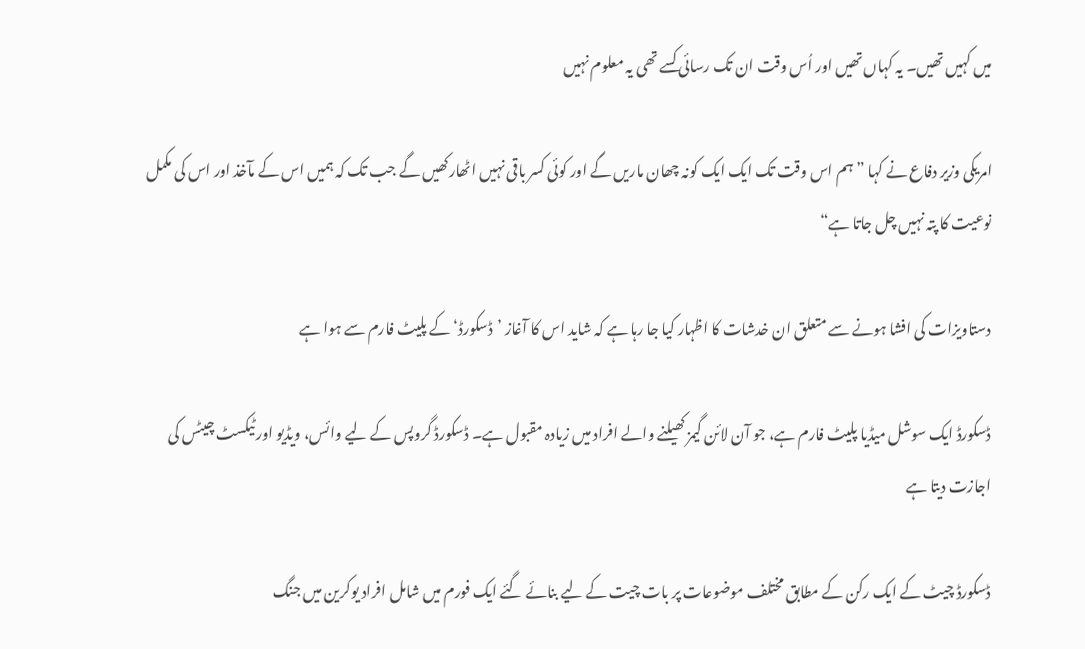میں کہیں تھیں۔ یہ کہاں تھیں اور اُس وقت ان تک رسائی کسے تھی یہ معلوم نہیں

امریکی وزیر دفاع نے کہا ”ہم اس وقت تک ایک ایک کونہ چھان ماریں گے اور کوئی کسر باقی نہیں اٹھارکھیں گے جب تک کہ ہمیں اس کے مآخذ اور اس کی مکمل نوعیت کا پتہ نہیں چل جاتا ہے“

دستاویزات کی افشا ہونے سے متعلق ان خدشات کا اظہار کیا جا رہا ہے کہ شاید اس کا آغاز ’ڈسکورڈ‘ کے پلیٹ فارم سے ہوا ہے

ڈسکورڈ ایک سوشل میڈیا پلیٹ فارم ہے، جو آن لائن گیمز کھیلنے والے افراد میں زیادہ مقبول ہے۔ ڈسکورڈ گروپس کے لیے وائس، ویڈیو اور ٹیکسٹ چیٹس کی اجازت دیتا ہے

ڈسکورڈ چیٹ کے ایک رکن کے مطابق مختلف موضوعات پر بات چیت کے لیے بنائے گئے ایک فورم میں شامل افراد یوکرین میں جنگ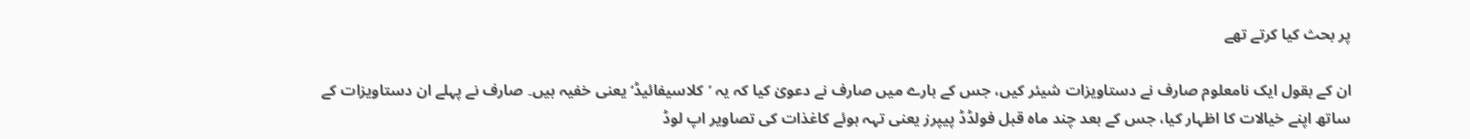پر بحث کیا کرتے تھے

ان کے بقول ایک نامعلوم صارف نے دستاویزات شیئر کیں، جس کے بارے میں صارف نے دعویٰ کیا کہ یہ ’کلاسیفائیڈ‘ یعنی خفیہ ہیں۔ صارف نے پہلے ان دستاویزات کے ساتھ اپنے خیالات کا اظہار کیا، جس کے بعد چند ماہ قبل فولڈڈ پیپرز یعنی تہہ ہوئے کاغذات کی تصاویر اپ لوڈ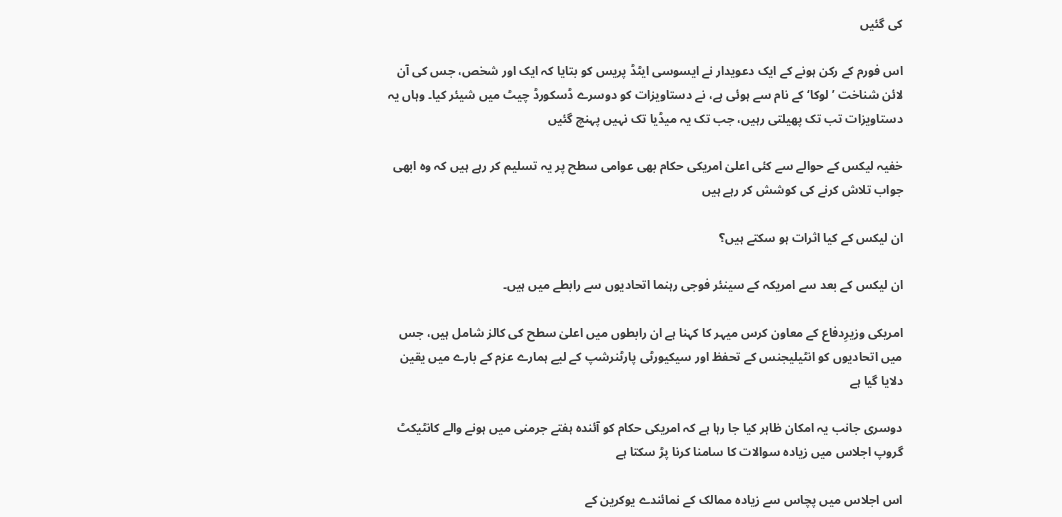کی گئیں

اس فورم کے رکن ہونے کے ایک دعویدار نے ایسوسی ایٹڈ پریس کو بتایا کہ ایک اور شخص، جس کی آن لائن شناخت ’لوکا‘ کے نام سے ہوئی ہے، نے دستاویزات کو دوسرے ڈسکورڈ چیٹ میں شیئر کیا۔ وہاں یہ دستاویزات تب تک پھیلتی رہیں، جب تک یہ میڈیا تک نہیں پہنچ گئیں

خفیہ لیکس کے حوالے سے کئی اعلیٰ امریکی حکام بھی عوامی سطح پر یہ تسلیم کر رہے ہیں کہ وہ ابھی جواب تلاش کرنے کی کوشش کر رہے ہیں

ان لیکس کے کیا اثرات ہو سکتے ہیں؟

ان لیکس کے بعد سے امریکہ کے سینئر فوجی رہنما اتحادیوں سے رابطے میں ہیں۔

امریکی وزیرِدفاع کے معاون کرس میہر کا کہنا ہے ان رابطوں میں اعلیٰ سطح کی کالز شامل ہیں، جس میں اتحادیوں کو انٹیلیجنس کے تحفظ اور سیکیورٹی پارٹنرشپ کے لیے ہمارے عزم کے بارے میں یقین دلایا گیا ہے

دوسری جانب یہ امکان ظاہر کیا جا رہا ہے کہ امریکی حکام کو آئندہ ہفتے جرمنی میں ہونے والے کانٹیکٹ گروپ اجلاس میں زیادہ سوالات کا سامنا کرنا پڑ سکتا ہے

اس اجلاس میں پچاس سے زیادہ ممالک کے نمائندے یوکرین کے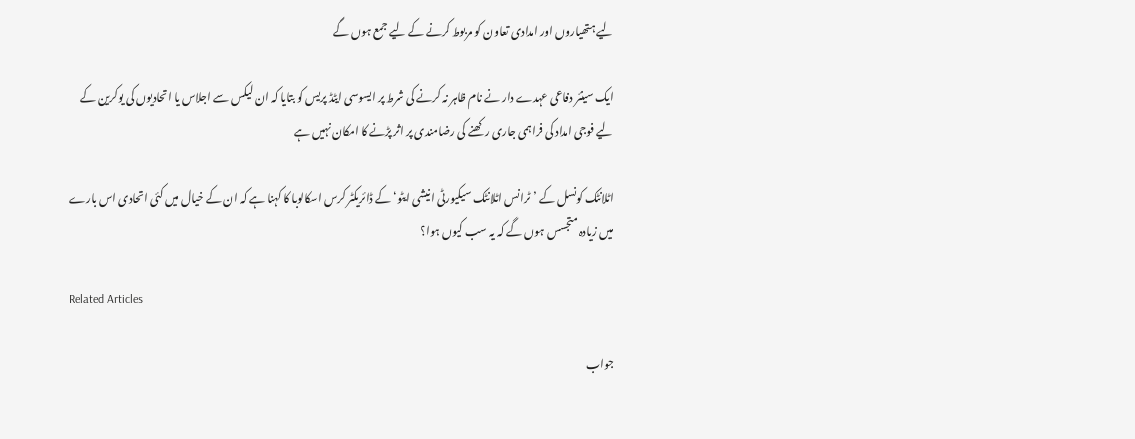لیے ہتھیاروں اور امدادی تعاون کو مربوط کرنے کے لیے جمع ہوں گے

ایک سینئر دفاعی عہدے دار نے نام ظاہر نہ کرنے کی شرط پر ایسوسی ایٹڈ پریس کو بتایا کہ ان لیکس سے اجلاس یا اتحادیوں کی یوکرین کے لیے فوجی امداد کی فراہمی جاری رکھنے کی رضامندی پر اثر پڑنے کا امکان نہیں ہے

اٹلانٹک کونسل کے ’ٹرانس اٹلانٹک سیکیورٹی انیشی ایٹو‘ کے ڈائریکٹر کرس اسکالوبا کا کہنا ہے کہ ان کے خیال میں کئی اتحادی اس بارے میں زیادہ متجسس ہوں گے کہ یہ سب کیوں ہوا؟

Related Articles

جواب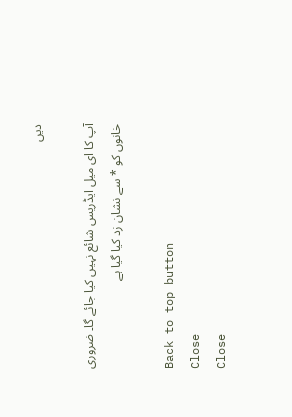دیں

آپ کا ای میل ایڈریس شائع نہیں کیا جائے گا۔ ضروری خانوں کو * سے نشان زد کیا گیا ہے

Back to top button
Close
Close